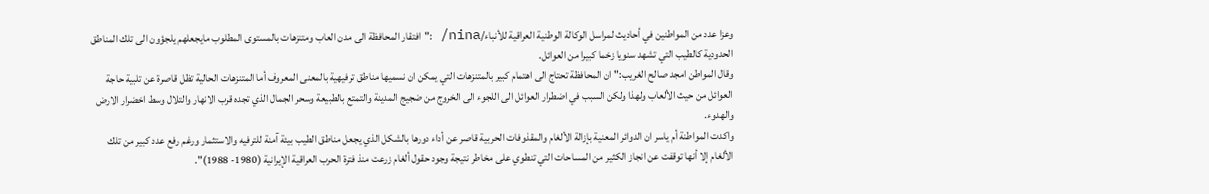وعزا عدد من المواطنين في أحاديث لمراسل الوكالة الوطنية العراقية للأنباء/nina/ :"افتقار المحافظة الى مدن العاب ومتنزهات بالمستوى المطلوب مايجعلهم يلجؤون الى تلك المناطق الحدودية كالطيب التي تشهد سنويا زخما كبيرا من العوائل.
وقال المواطن امجد صالح الغريب:" ان المحافظة تحتاج الى اهتمام كبير بالمتنزهات التي يمكن ان نسميها مناطق ترفيهية بالمعنى المعروف أما المتنزهات الحالية تظل قاصرة عن تلبية حاجة العوائل من حيث الألعاب ولهذا ولكن السبب في اضطرار العوائل الى اللجوء الى الخروج من ضجيج المدينة والتمتع بالطبيعة وسحر الجمال الذي تجده قرب الانهار والتلال وسط اخضرار الارض والهدوء.
واكدت المواطنة أم ياسر ان الدوائر المعنية بإزالة الألغام والمقذوفات الحربية قاصر عن أداء دورها بالشكل الذي يجعل مناطق الطيب بيئة آمنة للترفيه والاستثمار ورغم رفع عدد كبير من تلك الألغام إلا أنها توقفت عن انجاز الكثير من المساحات التي تنطوي على مخاطر نتيجة وجود حقول ألغام زرعت منذ فترة الحرب العراقية الإيرانية (1980- 1988)".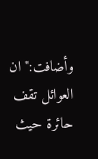وأضافت:" ان العوائل تقف حائرة حيث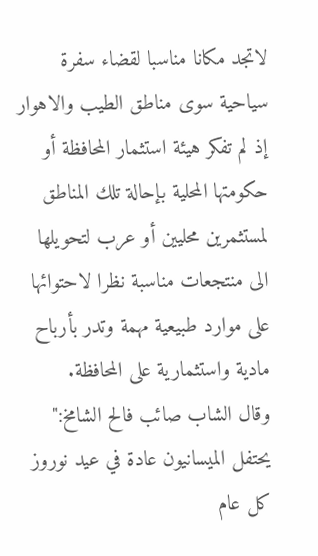لاتجد مكانا مناسبا لقضاء سفرة سياحية سوى مناطق الطيب والاهوار إذ لم تفكر هيئة استثمار المحافظة أو حكومتها المحلية بإحالة تلك المناطق لمستثمرين محليين أو عرب لتحويلها الى منتجعات مناسبة نظرا لاحتوائها على موارد طبيعية مهمة وتدر بأرباح مادية واستثمارية على المحافظة.
وقال الشاب صائب فالح الشامخ:" يحتفل الميسانيون عادة في عيد نوروز كل عام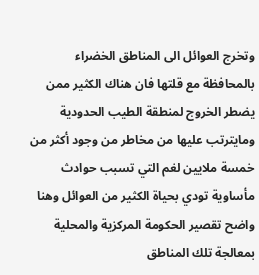وتخرج العوائل الى المناطق الخضراء بالمحافظة مع قلتها فان هناك الكثير ممن يضطر الخروج لمنطقة الطيب الحدودية ومايترتب عليها من مخاطر من وجود أكثر من خمسة ملايين لغم التي تسبب حوادث مأساوية تودي بحياة الكثير من العوائل وهنا واضح تقصير الحكومة المركزية والمحلية بمعالجة تلك المناطق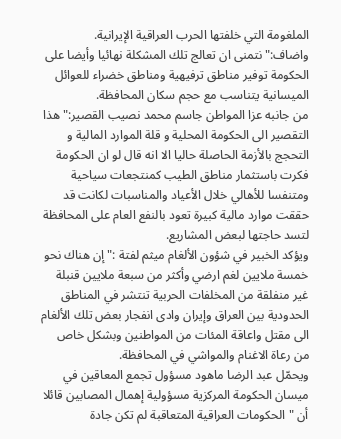الملغومة التي خلفتها الحرب العراقية الإيرانية.
واضاف:" نتمنى ان تعالج تلك المشكلة نهائيا وأيضا على الحكومة توفير مناطق ترفيهية ومناطق خضراء للعوائل الميسانية يتناسب مع حجم سكان المحافظة.
من جانبه عزا المواطن جاسم محمد نصيب القصير:" هذا التقصير الى الحكومة المحلية و قلة الموارد المالية و التحجج بالأزمة الحاصلة حاليا الا انه قال لو ان الحكومة فكرت باستثمار مناطق الطيب كمنتجعات سياحية ومتنفسا للأهالي خلال الأعياد والمناسبات لكانت قد حققت موارد مالية كبيرة تعود بالنفع العام على المحافظة لتسد حاجتها لبعض المشاريع.
ويؤكد الخبير في شؤون الألغام ميثم لفتة :" إن هناك نحو خمسة ملايين لغم ارضي وأكثر من سبعة ملايين قنبلة غير منفلقة من المخلفات الحربية تنتشر في المناطق الحدودية بين العراق وإيران وادى انفجار بعض تلك الألغام الى مقتل واعاقة المئات من المواطنين وبشكل خاص من رعاة الاغنام والمواشي في المحافظة.
ويحمّل عبد الرضا ماهود مسؤول تجمع المعاقين في ميسان الحكومة المركزية مسؤولية إهمال المصابين قائلا أن "الحكومات العراقية المتعاقبة لم تكن جادة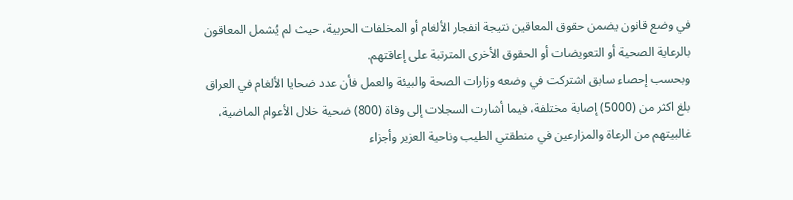في وضع قانون يضمن حقوق المعاقين نتيجة انفجار الألغام أو المخلفات الحربية، حيث لم يُشمل المعاقون بالرعاية الصحية أو التعويضات أو الحقوق الأخرى المترتبة على إعاقتهم.
وبحسب إحصاء سابق اشتركت في وضعه وزارات الصحة والبيئة والعمل فأن عدد ضحايا الألغام في العراق بلغ اكثر من (5000) إصابة مختلفة، فيما أشارت السجلات إلى وفاة (800) ضحية خلال الأعوام الماضية، غالبيتهم من الرعاة والمزارعين في منطقتي الطيب وناحية العزير وأجزاء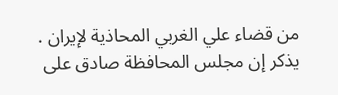من قضاء علي الغربي المحاذية لإيران .
يذكر إن مجلس المحافظة صادق على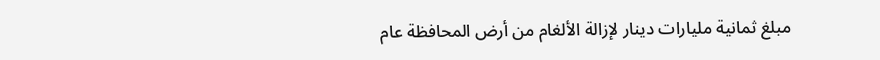مبلغ ثمانية مليارات دينار لإزالة الألغام من أرض المحافظة عام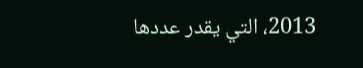2013، التي يقدر عددها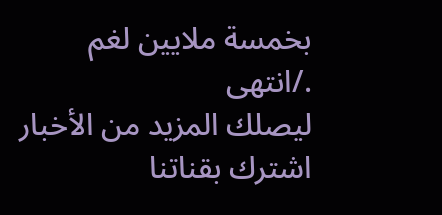بخمسة ملايين لغم ./انتهى
ليصلك المزيد من الأخبار اشترك بقناتنا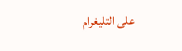على التليغرام